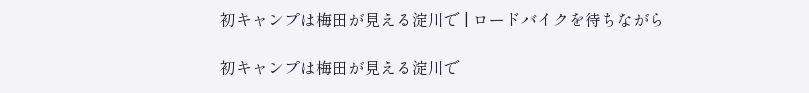初キャンプは梅田が見える淀川で | ロードバイクを待ちながら

初キャンプは梅田が見える淀川で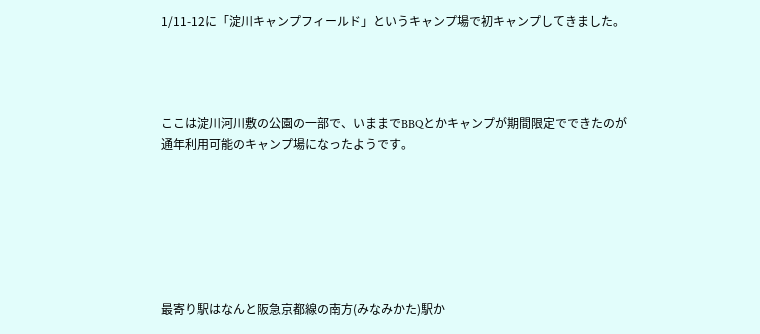1/11-12に「淀川キャンプフィールド」というキャンプ場で初キャンプしてきました。




ここは淀川河川敷の公園の一部で、いままでBBQとかキャンプが期間限定でできたのが通年利用可能のキャンプ場になったようです。







最寄り駅はなんと阪急京都線の南方(みなみかた)駅か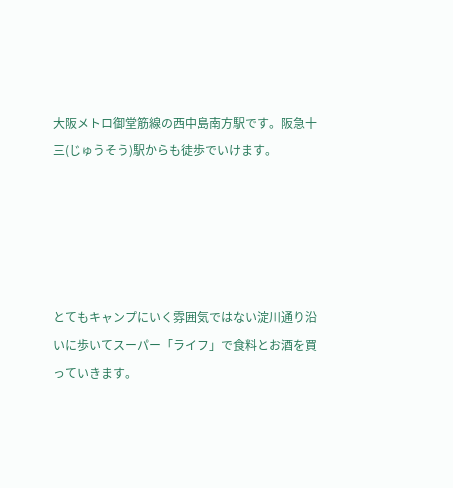大阪メトロ御堂筋線の西中島南方駅です。阪急十三(じゅうそう)駅からも徒歩でいけます。





とてもキャンプにいく雰囲気ではない淀川通り沿いに歩いてスーパー「ライフ」で食料とお酒を買っていきます。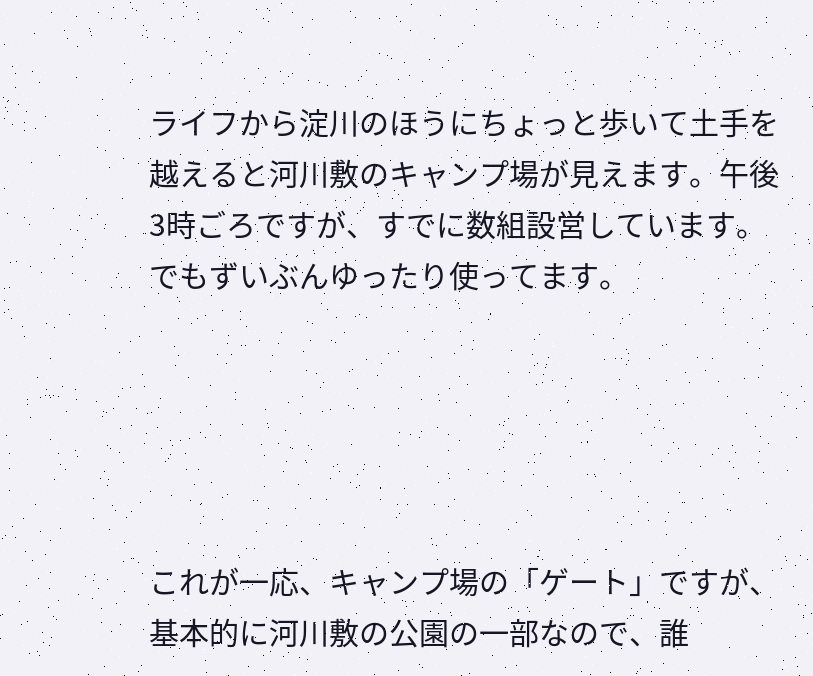ライフから淀川のほうにちょっと歩いて土手を越えると河川敷のキャンプ場が見えます。午後3時ごろですが、すでに数組設営しています。でもずいぶんゆったり使ってます。





これが一応、キャンプ場の「ゲート」ですが、基本的に河川敷の公園の一部なので、誰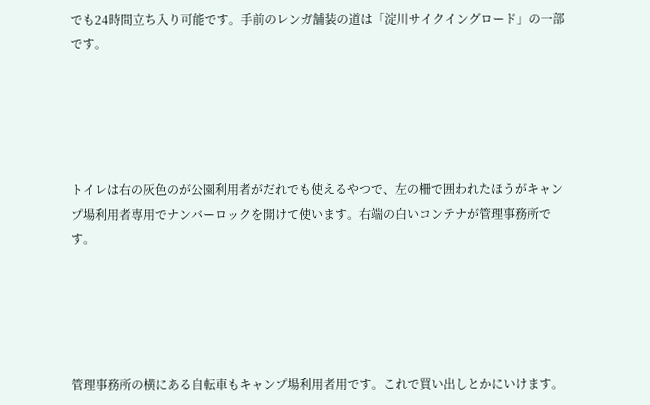でも24時間立ち入り可能です。手前のレンガ舗装の道は「淀川サイクイングロード」の一部です。





トイレは右の灰色のが公園利用者がだれでも使えるやつで、左の柵で囲われたほうがキャンプ場利用者専用でナンバーロックを開けて使います。右端の白いコンテナが管理事務所です。





管理事務所の横にある自転車もキャンプ場利用者用です。これで買い出しとかにいけます。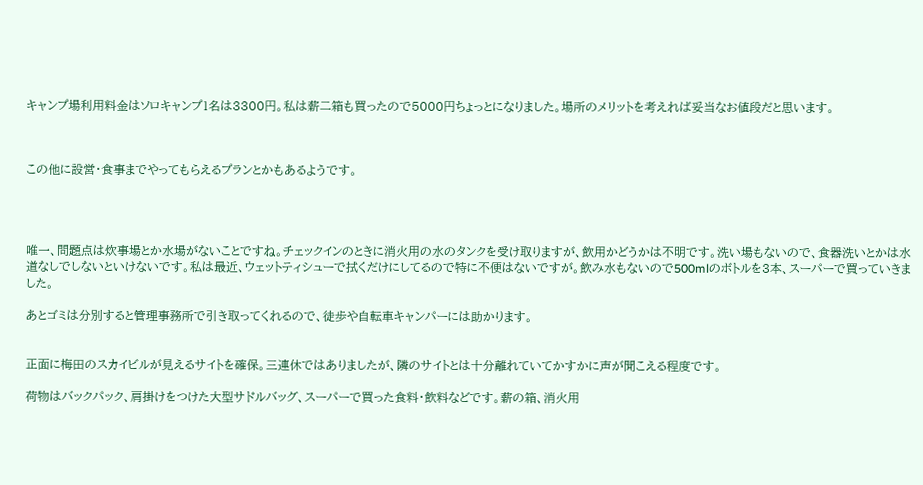キャンプ場利用料金はソロキャンプ1名は3300円。私は薪二箱も買ったので5000円ちょっとになりました。場所のメリットを考えれば妥当なお値段だと思います。



この他に設営・食事までやってもらえるプランとかもあるようです。




唯一、問題点は炊事場とか水場がないことですね。チェックインのときに消火用の水のタンクを受け取りますが、飲用かどうかは不明です。洗い場もないので、食器洗いとかは水道なしでしないといけないです。私は最近、ウェットティシューで拭くだけにしてるので特に不便はないですが。飲み水もないので500mlのボトルを3本、スーパーで買っていきました。

あとゴミは分別すると管理事務所で引き取ってくれるので、徒歩や自転車キャンパーには助かります。


正面に梅田のスカイビルが見えるサイトを確保。三連休ではありましたが、隣のサイトとは十分離れていてかすかに声が聞こえる程度です。

荷物はバックパック、肩掛けをつけた大型サドルバッグ、スーパーで買った食料・飲料などです。薪の箱、消火用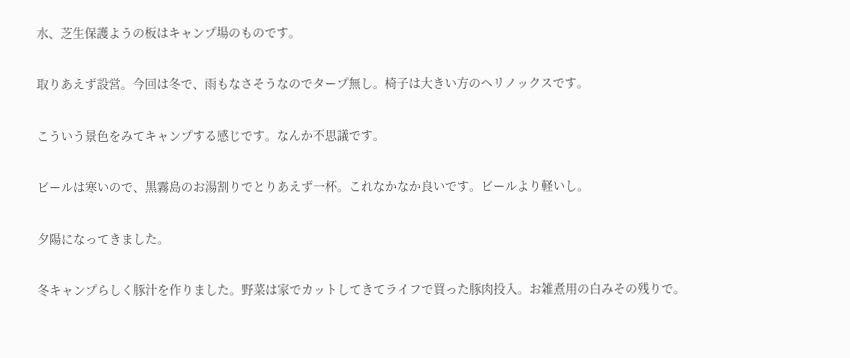水、芝生保護ようの板はキャンプ場のものです。


取りあえず設営。今回は冬で、雨もなさそうなのでタープ無し。椅子は大きい方のヘリノックスです。


こういう景色をみてキャンプする感じです。なんか不思議です。


ビールは寒いので、黒霧島のお湯割りでとりあえず一杯。これなかなか良いです。ビールより軽いし。


夕陽になってきました。


冬キャンプらしく豚汁を作りました。野菜は家でカットしてきてライフで買った豚肉投入。お雑煮用の白みその残りで。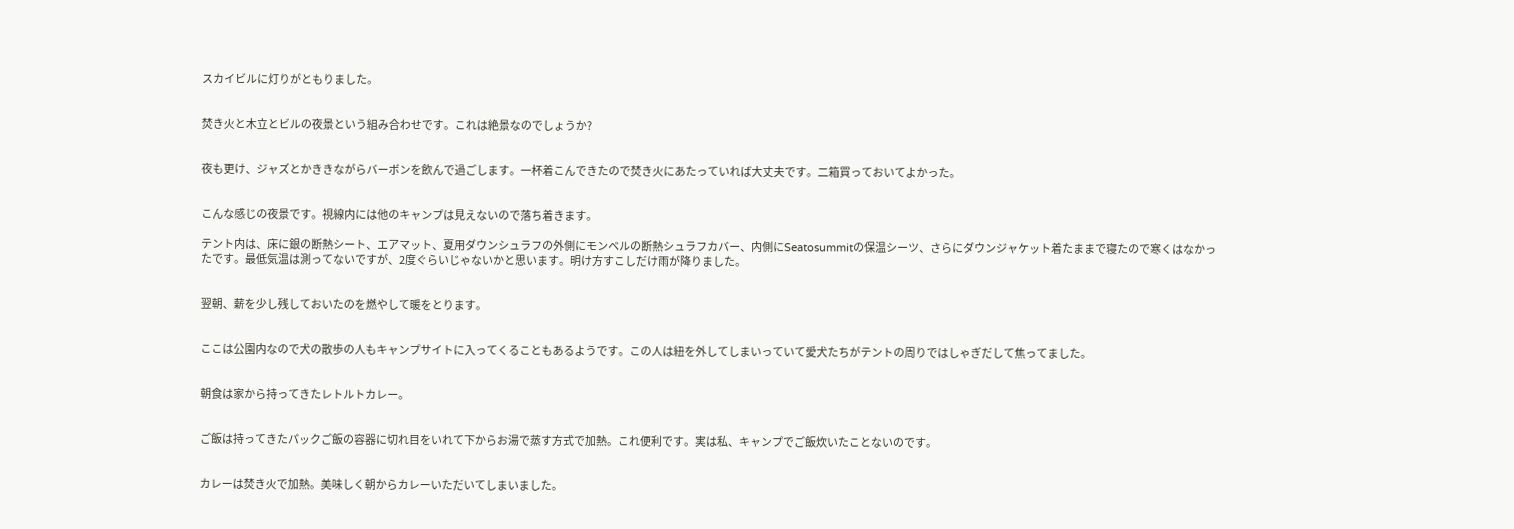スカイビルに灯りがともりました。


焚き火と木立とビルの夜景という組み合わせです。これは絶景なのでしょうか?


夜も更け、ジャズとかききながらバーボンを飲んで過ごします。一杯着こんできたので焚き火にあたっていれば大丈夫です。二箱買っておいてよかった。


こんな感じの夜景です。視線内には他のキャンプは見えないので落ち着きます。

テント内は、床に銀の断熱シート、エアマット、夏用ダウンシュラフの外側にモンベルの断熱シュラフカバー、内側にSeatosummitの保温シーツ、さらにダウンジャケット着たままで寝たので寒くはなかったです。最低気温は測ってないですが、2度ぐらいじゃないかと思います。明け方すこしだけ雨が降りました。


翌朝、薪を少し残しておいたのを燃やして暖をとります。


ここは公園内なので犬の散歩の人もキャンプサイトに入ってくることもあるようです。この人は紐を外してしまいっていて愛犬たちがテントの周りではしゃぎだして焦ってました。


朝食は家から持ってきたレトルトカレー。


ご飯は持ってきたパックご飯の容器に切れ目をいれて下からお湯で蒸す方式で加熱。これ便利です。実は私、キャンプでご飯炊いたことないのです。


カレーは焚き火で加熱。美味しく朝からカレーいただいてしまいました。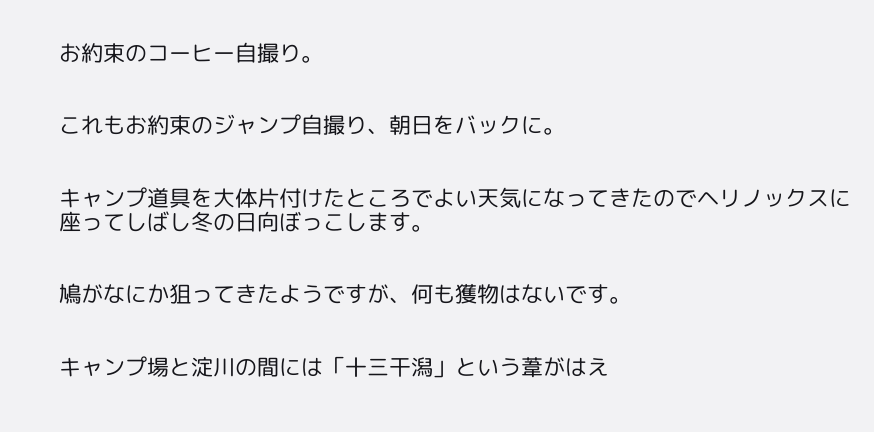お約束のコーヒー自撮り。


これもお約束のジャンプ自撮り、朝日をバックに。


キャンプ道具を大体片付けたところでよい天気になってきたのでヘリノックスに座ってしばし冬の日向ぼっこします。


鳩がなにか狙ってきたようですが、何も獲物はないです。


キャンプ場と淀川の間には「十三干潟」という葦がはえ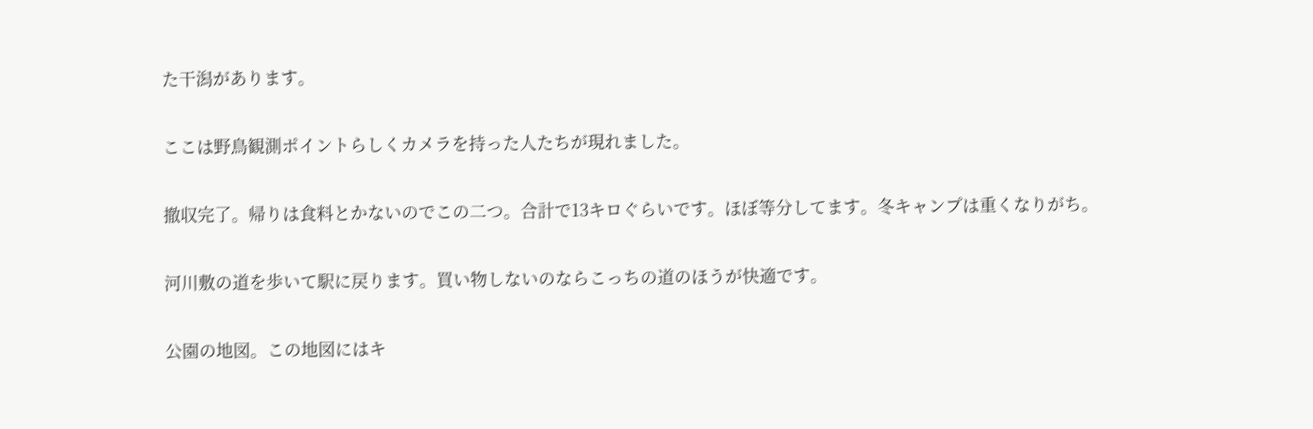た干潟があります。


ここは野鳥観測ポイントらしくカメラを持った人たちが現れました。


撤収完了。帰りは食料とかないのでこの二つ。合計で13キロぐらいです。ほぼ等分してます。冬キャンプは重くなりがち。


河川敷の道を歩いて駅に戻ります。買い物しないのならこっちの道のほうが快適です。


公園の地図。この地図にはキ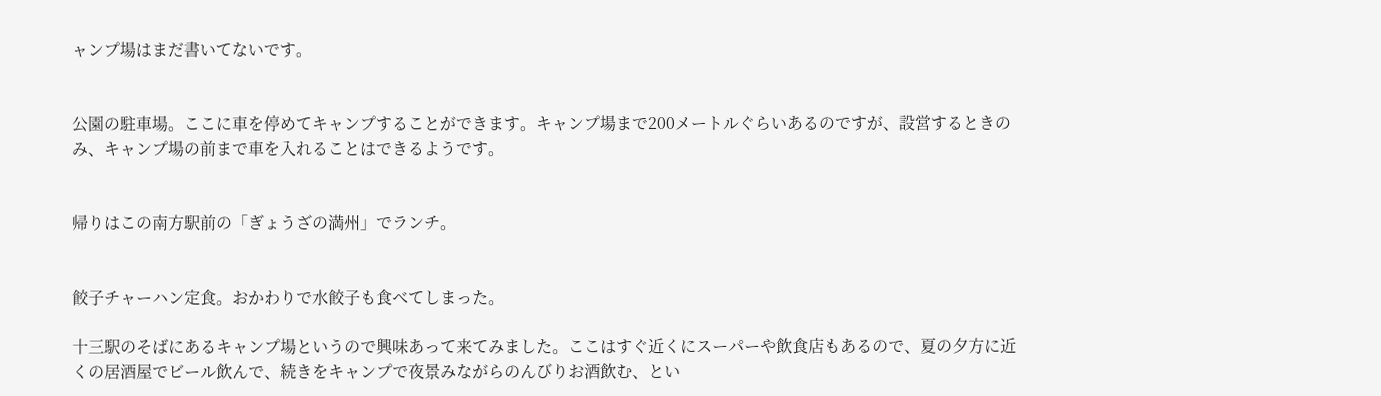ャンプ場はまだ書いてないです。


公園の駐車場。ここに車を停めてキャンプすることができます。キャンプ場まで200メートルぐらいあるのですが、設営するときのみ、キャンプ場の前まで車を入れることはできるようです。


帰りはこの南方駅前の「ぎょうざの満州」でランチ。


餃子チャーハン定食。おかわりで水餃子も食べてしまった。

十三駅のそばにあるキャンプ場というので興味あって来てみました。ここはすぐ近くにスーパーや飲食店もあるので、夏の夕方に近くの居酒屋でビール飲んで、続きをキャンプで夜景みながらのんびりお酒飲む、とい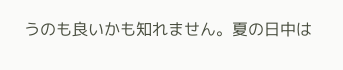うのも良いかも知れません。夏の日中は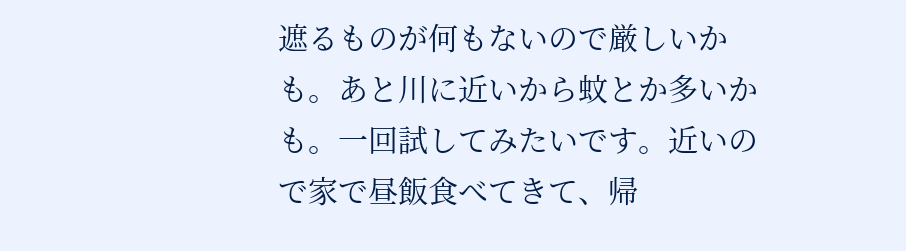遮るものが何もないので厳しいかも。あと川に近いから蚊とか多いかも。一回試してみたいです。近いので家で昼飯食べてきて、帰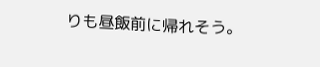りも昼飯前に帰れそう。